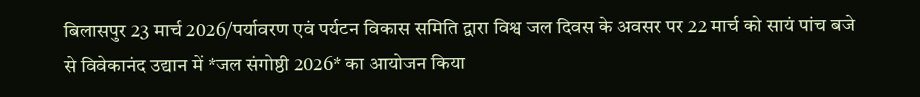बिलासपुर 23 मार्च 2026/पर्यावरण एवं पर्यटन विकास समिति द्वारा विश्व जल दिवस के अवसर पर 22 मार्च को सायं पांच बजे से विवेकानंद उद्यान में *जल संगोष्ठी 2026* का आयोजन किया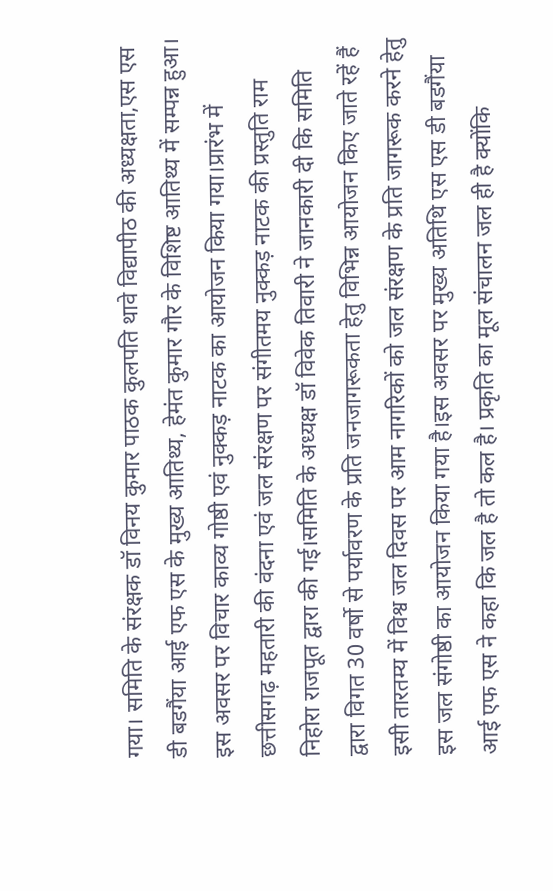गया। समिति के संरक्षक डॉ विनय कुमार पाठक कुलपति थावे विद्यापीठ की अध्यक्षता,एस एस डी बडगैंया आई एफ एस के मुख्य आतिथ्य, हेमंत कुमार गौर के विशिष्ट आतिथ्य में सम्पन्न हुआ। इस अवसर पर विचार काव्य गोष्ठी एवं नुक्कड़ नाटक का आयोजन किया गया।प्रारंभ में छत्तीसगढ़ महतारी की वंदना एवं जल संरक्षण पर संगीतमय नुक्कड़ नाटक की प्रस्तुति राम निहोरा राजपूत द्वारा की गई।समिति के अध्यक्ष डॉ विवेक तिवारी ने जानकारी दी कि समिति द्वारा विगत 30 वर्षो से पर्यावरण के प्रति जनजागरूकता हेतु विभिन्न आयोजन किए जाते रहें हैं इसी तारतम्य में विश्व जल दिवस पर आम नागरिकों को जल संरक्षण के प्रति जागरूक करने हेतु इस जल संगोष्ठी का आयोजन किया गया है।इस अवसर पर मुख्य अतिथि एस एस डी बडगैंया आई एफ एस ने कहा कि जल है तो कल है। प्रकृति का मूल संचालन जल ही है क्योंकि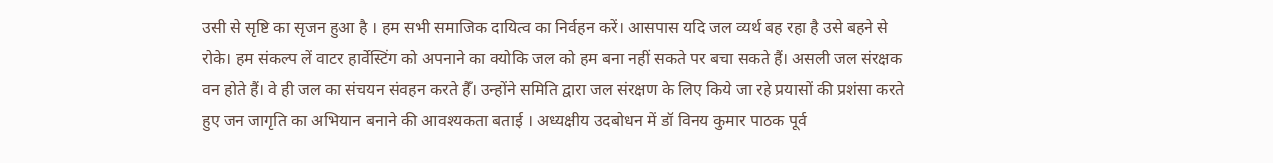उसी से सृष्टि का सृजन हुआ है । हम सभी समाजिक दायित्व का निर्वहन करें। आसपास यदि जल व्यर्थ बह रहा है उसे बहने से रोके। हम संकल्प लें वाटर हार्वेस्टिंग को अपनाने का क्योकि जल को हम बना नहीं सकते पर बचा सकते हैं। असली जल संरक्षक वन होते हैं। वे ही जल का संचयन संवहन करते हैँ। उन्होंने समिति द्वारा जल संरक्षण के लिए किये जा रहे प्रयासों की प्रशंसा करते हुए जन जागृति का अभियान बनाने की आवश्यकता बताई । अध्यक्षीय उदबोधन में डॉ विनय कुमार पाठक पूर्व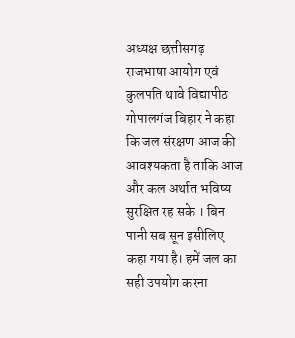अध्यक्ष छत्तीसगढ़ राजभाषा आयोग एवं कुलपति थावे विद्यापीठ गोपालगंज बिहार ने कहा कि जल संरक्षण आज की आवश्यकता है ताकि आज और कल अर्थात भविष्य सुरक्षित रह सके । बिन पानी सब सून इसीलिए कहा गया है। हमें जल का सही उपयोग करना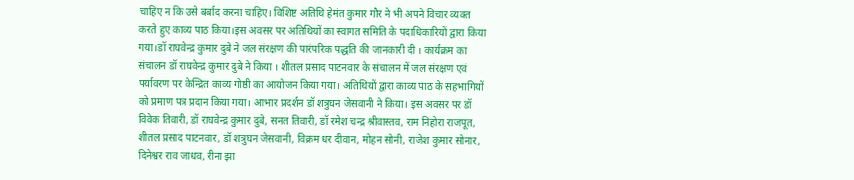चाहिए न कि उसे बर्बाद करना चाहिए। विशिष्ट अतिथि हेमंत कुमार गौर ने भी अपने विचार व्यक्त करते हुए काव्य पाठ किया।इस अवसर पर अतिथियों का स्वागत समिति के पदाधिकारियों द्वारा किया गया।डॉ राघवेन्द्र कुमार दुबे ने जल संरक्षण की पारंपरिक पद्धति की जानकारी दी । कार्यक्रम का संचालन डॉ राघवेन्द्र कुमार दुबे ने किया । शीतल प्रसाद पाटनवार के संचालन में जल संरक्षण एवं पर्यावरण पर केन्द्रित काव्य गोष्ठी का आयोजन किया गया। अतिथियों द्वारा काव्य पाठ के सहभागियों को प्रमाण पत्र प्रदान किया गया। आभार प्रदर्शन डॉ शत्रुघन जेसवानी ने किया। इस अवसर पर डॉ विवेक तिवारी, डॉ राघवेन्द्र कुमार दुबे, सनत तिवारी, डॉ रमेश चन्द्र श्रीवास्तव, राम निहोरा राजपूत, शीतल प्रसाद पाटनवार, डॉ शत्रुघन जेसवानी, विक्रम धर दीवान, मोहन सोनी, राजेश कुमार सोनार, दिनेश्वर राव जाधव, रीना झा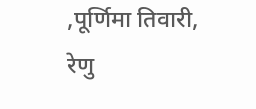,पूर्णिमा तिवारी, रेणु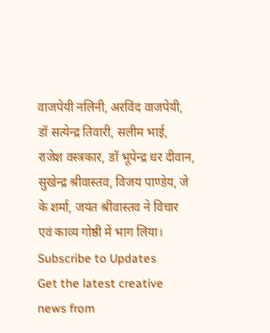वाजपेयी नलिनी, अरविंद वाजपेयी, डॉ सत्येन्द्र तिवारी, सलीम भाई, राजेश वस्त्रकार, डॉ भूपेन्द्र धर दीवान, सुखेन्द्र श्रीवास्तव, विजय पाण्डेय, जे के शर्मा, जयंत श्रीवास्तव ने विचार एवं काव्य गोष्ठी में भाग लिया।
Subscribe to Updates
Get the latest creative news from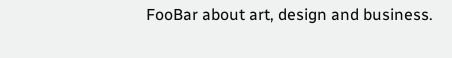FooBar about art, design and business.